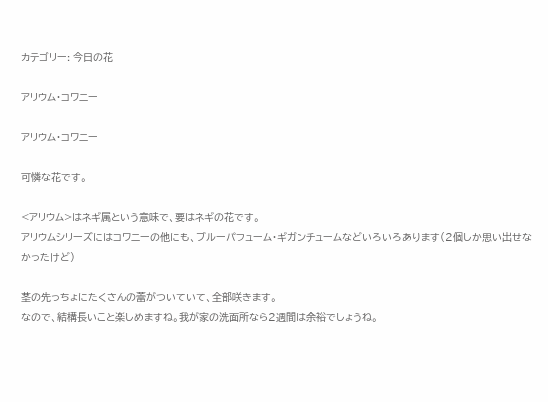カテゴリー: 今日の花

アリウム・コワニー

アリウム・コワニー

可憐な花です。

<アリウム>はネギ属という意味で、要はネギの花です。
アリウムシリーズにはコワニーの他にも、ブルーパフューム・ギガンチュームなどいろいろあります(2個しか思い出せなかったけど)

茎の先っちょにたくさんの蕾がついていて、全部咲きます。
なので、結構長いこと楽しめますね。我が家の洗面所なら2週間は余裕でしょうね。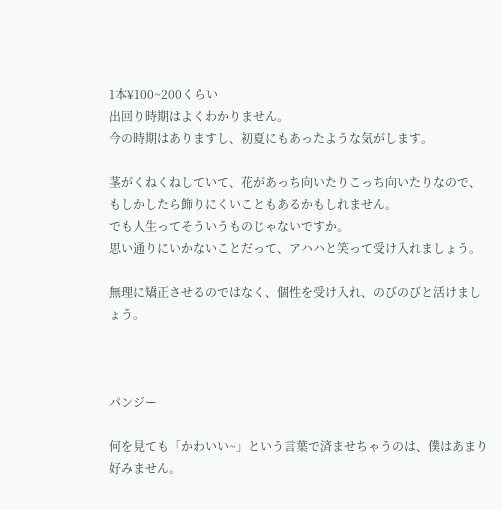1本¥100~200くらい
出回り時期はよくわかりません。
今の時期はありますし、初夏にもあったような気がします。

茎がくねくねしていて、花があっち向いたりこっち向いたりなので、もしかしたら飾りにくいこともあるかもしれません。
でも人生ってそういうものじゃないですか。
思い通りにいかないことだって、アハハと笑って受け入れましょう。

無理に矯正させるのではなく、個性を受け入れ、のびのびと活けましょう。



パンジー

何を見ても「かわいい~」という言葉で済ませちゃうのは、僕はあまり好みません。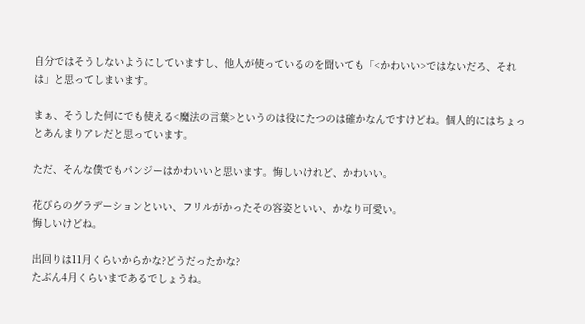自分ではそうしないようにしていますし、他人が使っているのを聞いても「<かわいい>ではないだろ、それは」と思ってしまいます。

まぁ、そうした何にでも使える<魔法の言葉>というのは役にたつのは確かなんですけどね。個人的にはちょっとあんまりアレだと思っています。

ただ、そんな僕でもパンジーはかわいいと思います。悔しいけれど、かわいい。

花びらのグラデーションといい、フリルがかったその容姿といい、かなり可愛い。
悔しいけどね。

出回りは11月くらいからかな?どうだったかな?
たぶん4月くらいまであるでしょうね。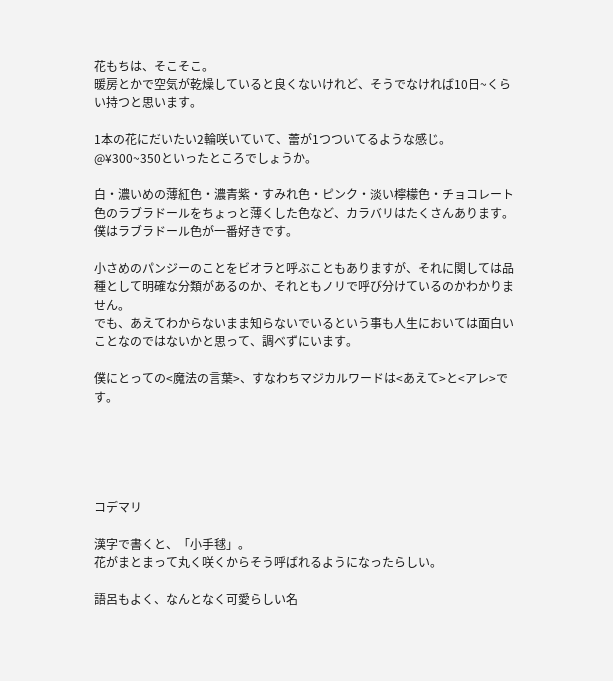花もちは、そこそこ。
暖房とかで空気が乾燥していると良くないけれど、そうでなければ10日~くらい持つと思います。

1本の花にだいたい2輪咲いていて、蕾が1つついてるような感じ。
@¥300~350といったところでしょうか。

白・濃いめの薄紅色・濃青紫・すみれ色・ピンク・淡い檸檬色・チョコレート色のラブラドールをちょっと薄くした色など、カラバリはたくさんあります。
僕はラブラドール色が一番好きです。

小さめのパンジーのことをビオラと呼ぶこともありますが、それに関しては品種として明確な分類があるのか、それともノリで呼び分けているのかわかりません。
でも、あえてわからないまま知らないでいるという事も人生においては面白いことなのではないかと思って、調べずにいます。

僕にとっての<魔法の言葉>、すなわちマジカルワードは<あえて>と<アレ>です。





コデマリ

漢字で書くと、「小手毬」。
花がまとまって丸く咲くからそう呼ばれるようになったらしい。

語呂もよく、なんとなく可愛らしい名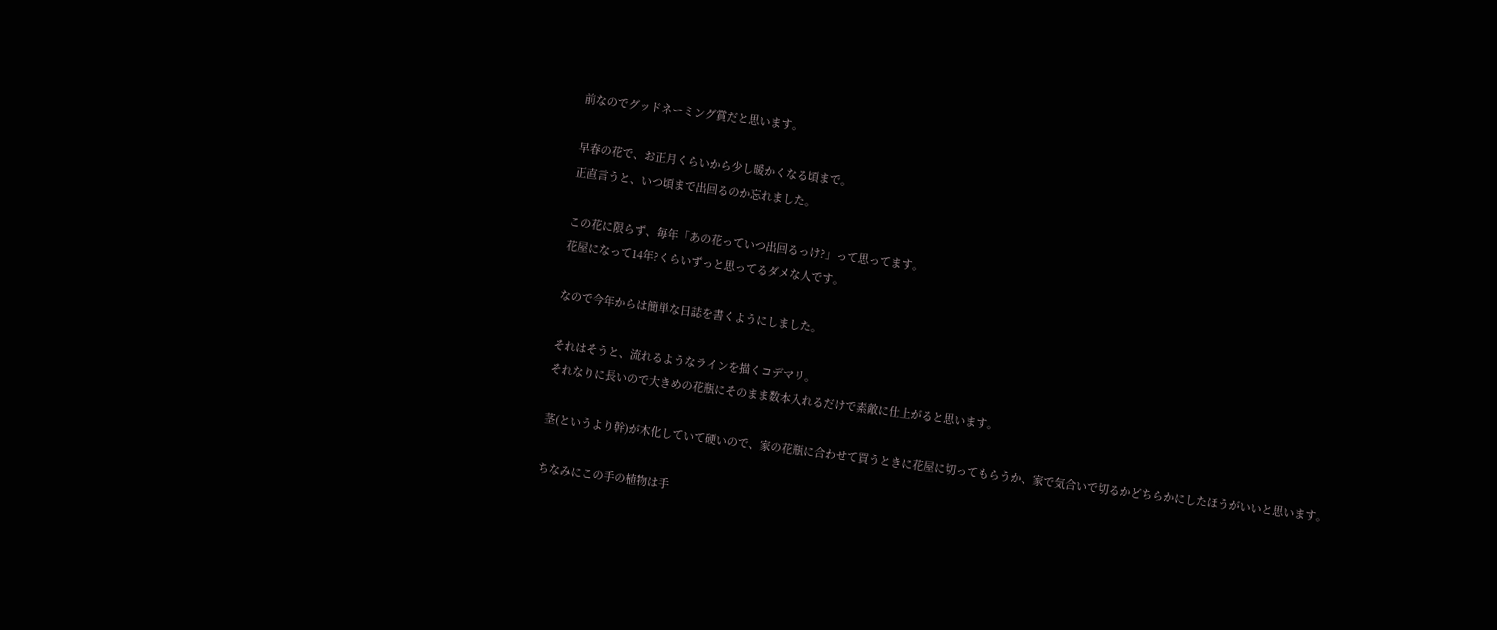前なのでグッドネーミング賞だと思います。

早春の花で、お正月くらいから少し暖かくなる頃まで。
正直言うと、いつ頃まで出回るのか忘れました。

この花に限らず、毎年「あの花っていつ出回るっけ?」って思ってます。
花屋になって14年?くらいずっと思ってるダメな人です。

なので今年からは簡単な日誌を書くようにしました。

それはそうと、流れるようなラインを描くコデマリ。
それなりに長いので大きめの花瓶にそのまま数本入れるだけで素敵に仕上がると思います。

茎(というより幹)が木化していて硬いので、家の花瓶に合わせて買うときに花屋に切ってもらうか、家で気合いで切るかどちらかにしたほうがいいと思います。

ちなみにこの手の植物は手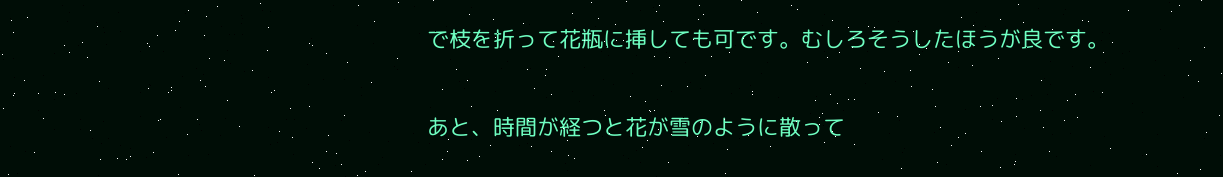で枝を折って花瓶に挿しても可です。むしろそうしたほうが良です。

あと、時間が経つと花が雪のように散って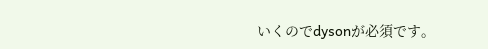いくのでdysonが必須です。